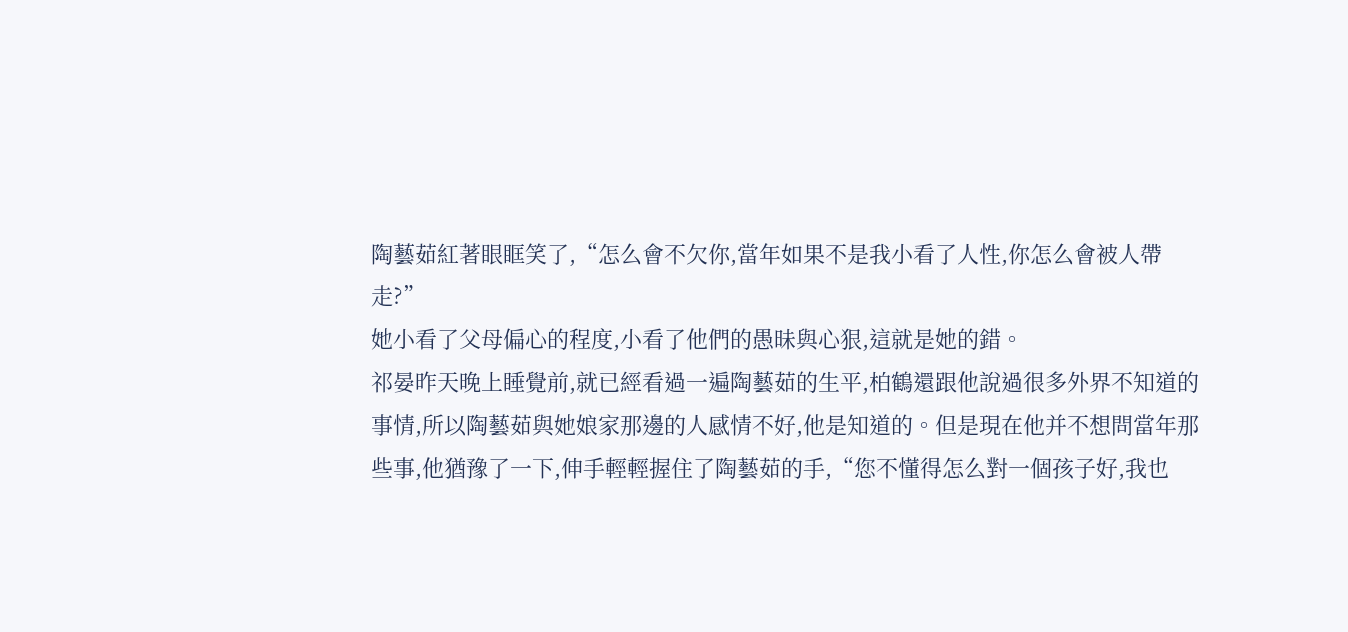陶藝茹紅著眼眶笑了,“怎么會不欠你,當年如果不是我小看了人性,你怎么會被人帶走?”
她小看了父母偏心的程度,小看了他們的愚昧與心狠,這就是她的錯。
祁晏昨天晚上睡覺前,就已經看過一遍陶藝茹的生平,柏鶴還跟他說過很多外界不知道的事情,所以陶藝茹與她娘家那邊的人感情不好,他是知道的。但是現在他并不想問當年那些事,他猶豫了一下,伸手輕輕握住了陶藝茹的手,“您不懂得怎么對一個孩子好,我也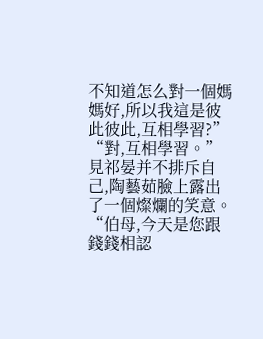不知道怎么對一個媽媽好,所以我這是彼此彼此,互相學習?”
“對,互相學習。”見祁晏并不排斥自己,陶藝茹臉上露出了一個燦爛的笑意。
“伯母,今天是您跟錢錢相認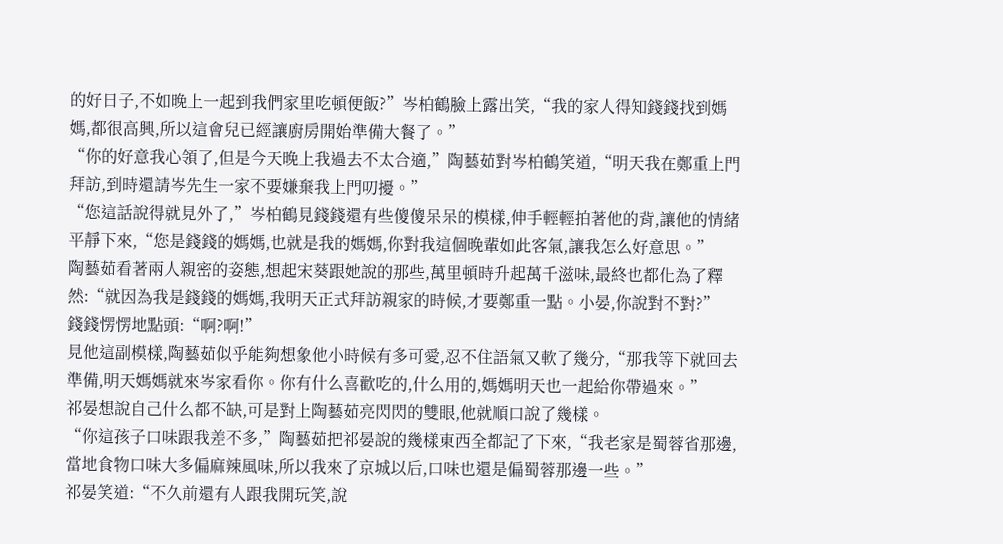的好日子,不如晚上一起到我們家里吃頓便飯?”岑柏鶴臉上露出笑,“我的家人得知錢錢找到媽媽,都很高興,所以這會兒已經讓廚房開始準備大餐了。”
“你的好意我心領了,但是今天晚上我過去不太合適,”陶藝茹對岑柏鶴笑道,“明天我在鄭重上門拜訪,到時還請岑先生一家不要嫌棄我上門叨擾。”
“您這話說得就見外了,”岑柏鶴見錢錢還有些傻傻呆呆的模樣,伸手輕輕拍著他的背,讓他的情緒平靜下來,“您是錢錢的媽媽,也就是我的媽媽,你對我這個晚輩如此客氣,讓我怎么好意思。”
陶藝茹看著兩人親密的姿態,想起宋葵跟她說的那些,萬里頓時升起萬千滋味,最終也都化為了釋然:“就因為我是錢錢的媽媽,我明天正式拜訪親家的時候,才要鄭重一點。小晏,你說對不對?”
錢錢愣愣地點頭:“啊?啊!”
見他這副模樣,陶藝茹似乎能夠想象他小時候有多可愛,忍不住語氣又軟了幾分,“那我等下就回去準備,明天媽媽就來岑家看你。你有什么喜歡吃的,什么用的,媽媽明天也一起給你帶過來。”
祁晏想說自己什么都不缺,可是對上陶藝茹亮閃閃的雙眼,他就順口說了幾樣。
“你這孩子口味跟我差不多,”陶藝茹把祁晏說的幾樣東西全都記了下來,“我老家是蜀蓉省那邊,當地食物口味大多偏麻辣風味,所以我來了京城以后,口味也還是偏蜀蓉那邊一些。”
祁晏笑道:“不久前還有人跟我開玩笑,說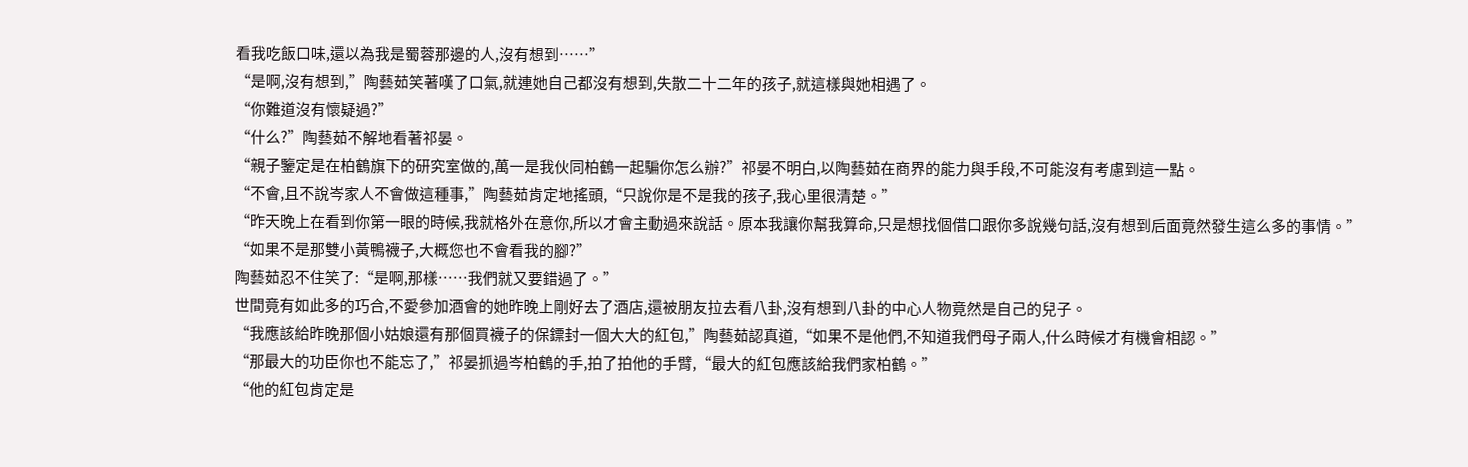看我吃飯口味,還以為我是蜀蓉那邊的人,沒有想到……”
“是啊,沒有想到,”陶藝茹笑著嘆了口氣,就連她自己都沒有想到,失散二十二年的孩子,就這樣與她相遇了。
“你難道沒有懷疑過?”
“什么?”陶藝茹不解地看著祁晏。
“親子鑒定是在柏鶴旗下的研究室做的,萬一是我伙同柏鶴一起騙你怎么辦?”祁晏不明白,以陶藝茹在商界的能力與手段,不可能沒有考慮到這一點。
“不會,且不說岑家人不會做這種事,”陶藝茹肯定地搖頭,“只說你是不是我的孩子,我心里很清楚。”
“昨天晚上在看到你第一眼的時候,我就格外在意你,所以才會主動過來說話。原本我讓你幫我算命,只是想找個借口跟你多說幾句話,沒有想到后面竟然發生這么多的事情。”
“如果不是那雙小黃鴨襪子,大概您也不會看我的腳?”
陶藝茹忍不住笑了:“是啊,那樣……我們就又要錯過了。”
世間竟有如此多的巧合,不愛參加酒會的她昨晚上剛好去了酒店,還被朋友拉去看八卦,沒有想到八卦的中心人物竟然是自己的兒子。
“我應該給昨晚那個小姑娘還有那個買襪子的保鏢封一個大大的紅包,”陶藝茹認真道,“如果不是他們,不知道我們母子兩人,什么時候才有機會相認。”
“那最大的功臣你也不能忘了,”祁晏抓過岑柏鶴的手,拍了拍他的手臂,“最大的紅包應該給我們家柏鶴。”
“他的紅包肯定是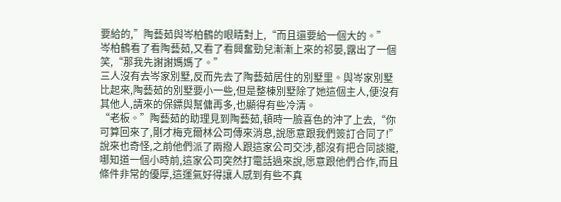要給的,”陶藝茹與岑柏鶴的眼睛對上,“而且還要給一個大的。”
岑柏鶴看了看陶藝茹,又看了看興奮勁兒漸漸上來的祁晏,露出了一個笑,“那我先謝謝媽媽了。”
三人沒有去岑家別墅,反而先去了陶藝茹居住的別墅里。與岑家別墅比起來,陶藝茹的別墅要小一些,但是整棟別墅除了她這個主人,便沒有其他人,請來的保鏢與幫傭再多,也顯得有些冷清。
“老板。”陶藝茹的助理見到陶藝茹,頓時一臉喜色的沖了上去,“你可算回來了,剛才梅克爾林公司傳來消息,說愿意跟我們簽訂合同了!”
說來也奇怪,之前他們派了兩撥人跟這家公司交涉,都沒有把合同談攏,哪知道一個小時前,這家公司突然打電話過來說,愿意跟他們合作,而且條件非常的優厚,這運氣好得讓人感到有些不真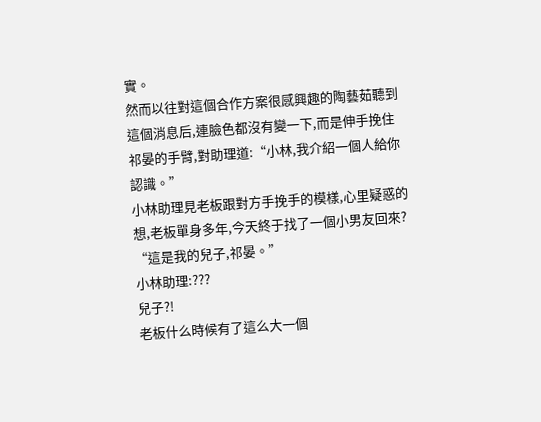實。
然而以往對這個合作方案很感興趣的陶藝茹聽到這個消息后,連臉色都沒有變一下,而是伸手挽住祁晏的手臂,對助理道:“小林,我介紹一個人給你認識。”
小林助理見老板跟對方手挽手的模樣,心里疑惑的想,老板單身多年,今天終于找了一個小男友回來?
“這是我的兒子,祁晏。”
小林助理:???
兒子?!
老板什么時候有了這么大一個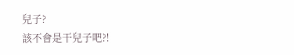兒子?
該不會是干兒子吧?!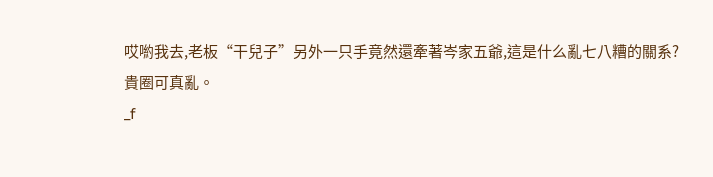哎喲我去,老板“干兒子”另外一只手竟然還牽著岑家五爺,這是什么亂七八糟的關系?
貴圈可真亂。
_f